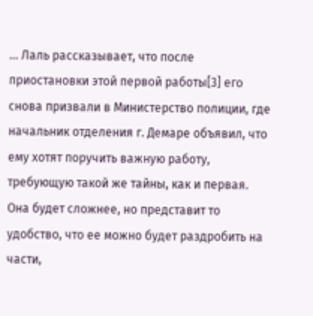… Лаль рассказывает, что после приостановки этой первой работы[3] его снова призвали в Министерство полиции, где начальник отделения г. Демаре объявил, что ему хотят поручить важную работу, требующую такой же тайны, как и первая. Она будет сложнее, но представит то удобство, что ее можно будет раздробить на части,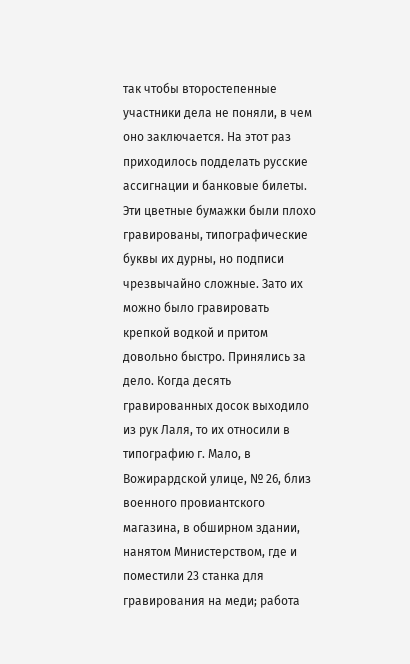так чтобы второстепенные участники дела не поняли, в чем оно заключается. На этот раз приходилось подделать русские ассигнации и банковые билеты. Эти цветные бумажки были плохо гравированы, типографические буквы их дурны, но подписи чрезвычайно сложные. Зато их можно было гравировать крепкой водкой и притом довольно быстро. Принялись за дело. Когда десять гравированных досок выходило из рук Лаля, то их относили в типографию г. Мало, в Вожирардской улице, № 26, близ военного провиантского магазина, в обширном здании, нанятом Министерством, где и поместили 23 станка для гравирования на меди; работа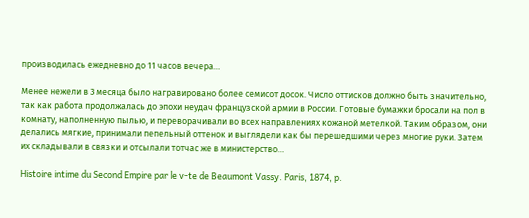производилась ежедневно до 11 часов вечера…

Менее нежели в 3 месяца было награвировано более семисот досок. Число оттисков должно быть значительно, так как работа продолжалась до эпохи неудач французской армии в России. Готовые бумажки бросали на пол в комнату, наполненную пылью, и переворачивали во всех направлениях кожаной метелкой. Таким образом, они делались мягкие, принимали пепельный оттенок и выглядели как бы перешедшими через многие руки. Затем их складывали в связки и отсылали тотчас же в министерство…

Histoire intime du Second Empire par le v-te de Beaumont Vassy. Paris, 1874, p.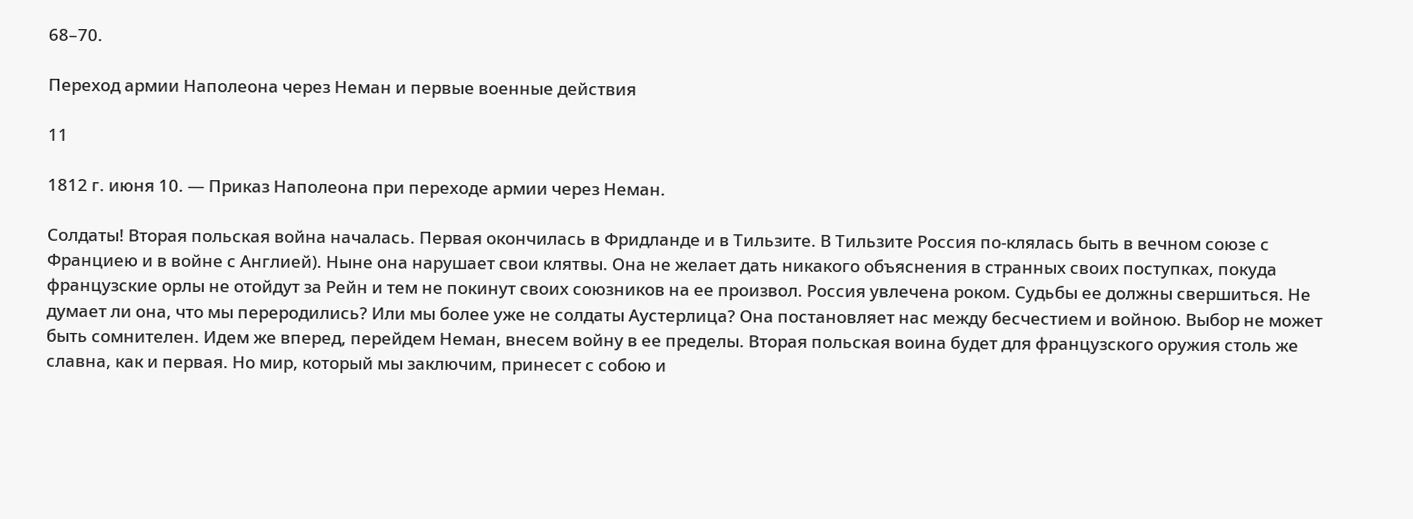68–70.

Переход армии Наполеона через Неман и первые военные действия

11

1812 г. июня 10. — Приказ Наполеона при переходе армии через Неман.

Солдаты! Вторая польская война началась. Первая окончилась в Фридланде и в Тильзите. В Тильзите Россия по-клялась быть в вечном союзе с Франциею и в войне с Англией). Ныне она нарушает свои клятвы. Она не желает дать никакого объяснения в странных своих поступках, покуда французские орлы не отойдут за Рейн и тем не покинут своих союзников на ее произвол. Россия увлечена роком. Судьбы ее должны свершиться. Не думает ли она, что мы переродились? Или мы более уже не солдаты Аустерлица? Она постановляет нас между бесчестием и войною. Выбор не может быть сомнителен. Идем же вперед, перейдем Неман, внесем войну в ее пределы. Вторая польская воина будет для французского оружия столь же славна, как и первая. Но мир, который мы заключим, принесет с собою и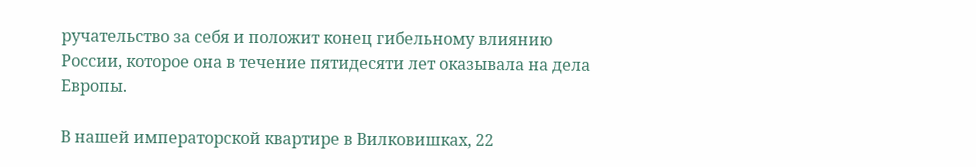ручательство за себя и положит конец гибельному влиянию России, которое она в течение пятидесяти лет оказывала на дела Европы.

В нашей императорской квартире в Вилковишках, 22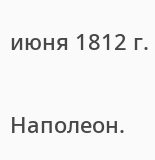июня 1812 г.

Наполеон.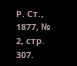Р. Ст., 1877, № 2, стр. 307.